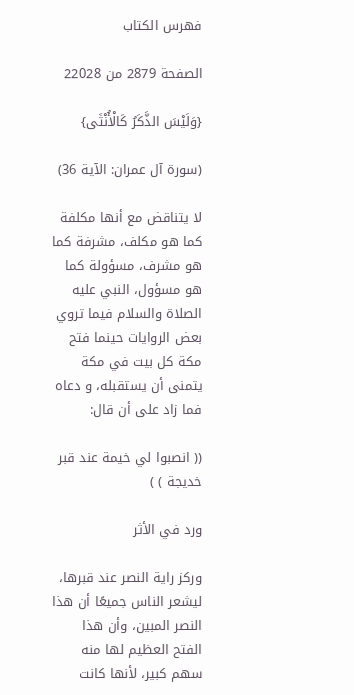فهرس الكتاب

الصفحة 2879 من 22028

{وَلَيْسَ الذَّكَرُ كَالْأُنْثَى}

(سورة آل عمران: الآية 36)

لا يتناقض مع أنها مكلفة كما هو مكلف، مشرفة كما هو مشرف، مسؤولة كما هو مسؤول، النبي عليه الصلاة والسلام فيما تروي بعض الروايات حينما فتح مكة كل بيت في مكة يتمنى أن يستقبله، و دعاه فما زاد على أن قال:

(( انصبوا لي خيمة عند قبر خديجة ) )

ورد في الأثر

وركز راية النصر عند قبرها، ليشعر الناس جميعًا أن هذا النصر المبين، وأن هذا الفتح العظيم لها منه سهم كبير، لأنها كانت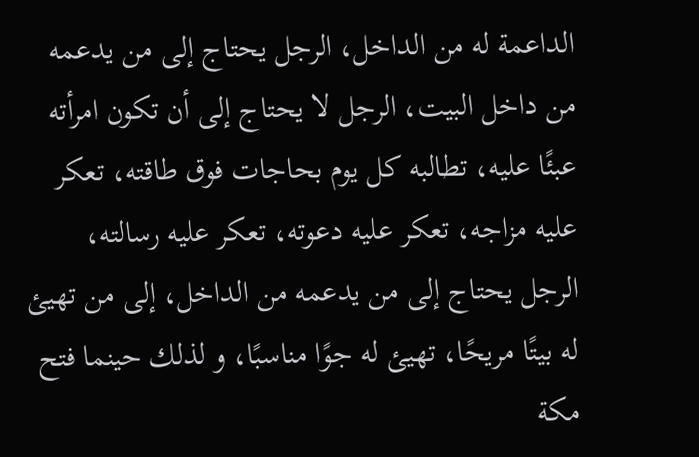الداعمة له من الداخل، الرجل يحتاج إلى من يدعمه من داخل البيت، الرجل لا يحتاج إلى أن تكون امرأته عبئًا عليه، تطالبه كل يوم بحاجات فوق طاقته، تعكر عليه مزاجه، تعكر عليه دعوته، تعكر عليه رسالته، الرجل يحتاج إلى من يدعمه من الداخل، إلى من تهيئ له بيتًا مريحًا، تهيئ له جوًا مناسبًا، و لذلك حينما فتح مكة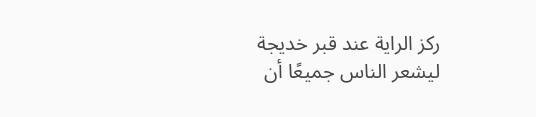ركز الراية عند قبر خديجة ليشعر الناس جميعًا أن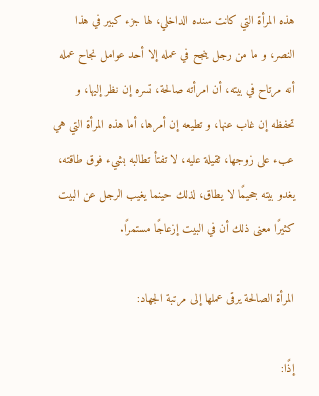هذه المرأة التي كانت سنده الداخلي، لها جزء كبير في هذا النصر، و ما من رجل ينجح في عمله إلا أحد عوامل نجاح عمله أنه مرتاح في بيته، أن امرأته صالحة، تسره إن نظر إليها، و تحفظه إن غاب عنها، و تطيعه إن أمرها، أما هذه المرأة التي هي عبء على زوجها، ثقيلة عليه، لا تفتأ تطالبه بشيء فوق طاقته، يغدو بيته جحيمًا لا يطاق، لذلك حينما يغيب الرجل عن البيت كثيرًا معنى ذلك أن في البيت إزعاجًا مستمرًا.

المرأة الصالحة يرقى عملها إلى مرتبة الجهاد:

إذًا: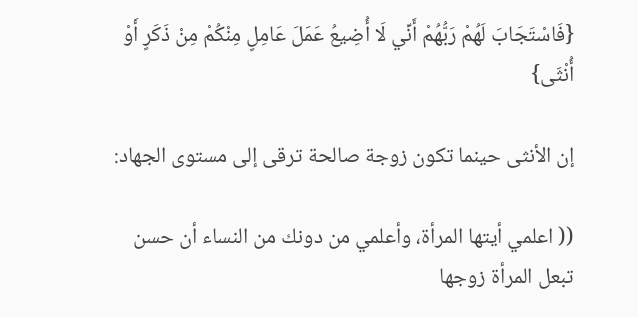{فَاسْتَجَابَ لَهُمْ رَبُّهُمْ أَنِّي لَا أُضِيعُ عَمَلَ عَامِلٍ مِنْكُمْ مِنْ ذَكَرٍ أَوْ أُنْثَى}

إن الأنثى حينما تكون زوجة صالحة ترقى إلى مستوى الجهاد:

(( اعلمي أيتها المرأة، وأعلمي من دونك من النساء أن حسن تبعل المرأة زوجها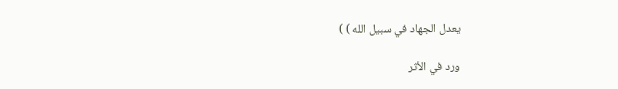يعدل الجهاد في سبيل الله ) )

ورد في الأثر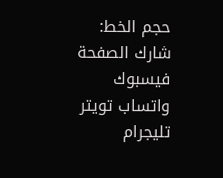حجم الخط:
شارك الصفحة
فيسبوك واتساب تويتر تليجرام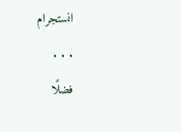انستجرام
. . .
فضلًا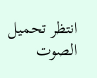انتظر تحميل الصوت